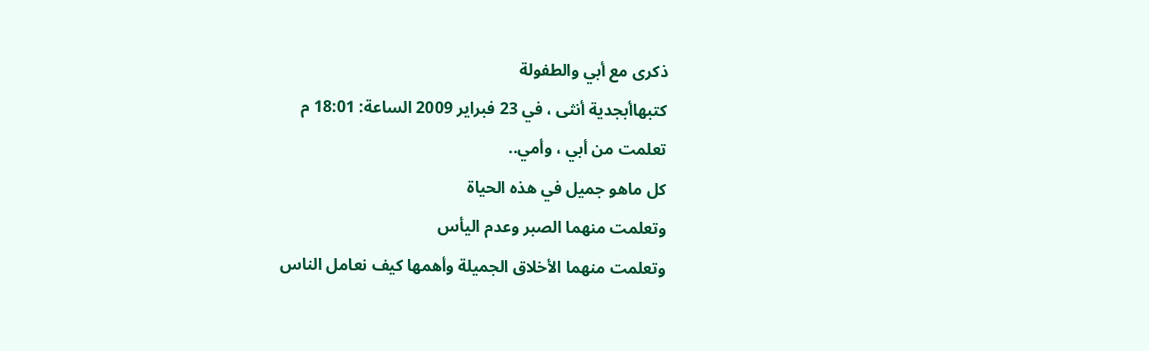ذكرى مع أبي والطفولة
كتبهاأبجدية أنثى ، في 23 فبراير 2009 الساعة: 18:01 م
تعلمت من أبي ، وأمي..
كل ماهو جميل في هذه الحياة
وتعلمت منهما الصبر وعدم اليأس
وتعلمت منهما الأخلاق الجميلة وأهمها كيف نعامل الناس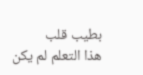بطيب قلب
هذا التعلم لم يكن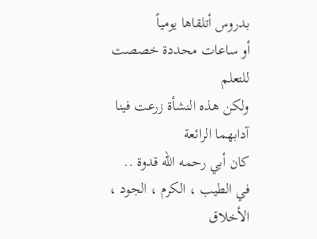بدروس أتلقاها يومياً
أو ساعات محددة خصصت للتعلم
ولكن هذه النشأة زرعت فينا آدابهما الرائعة
كان أبي رحمه الله قدوة ..
في الطيب ، الكرم ، الجود ، الأخلاق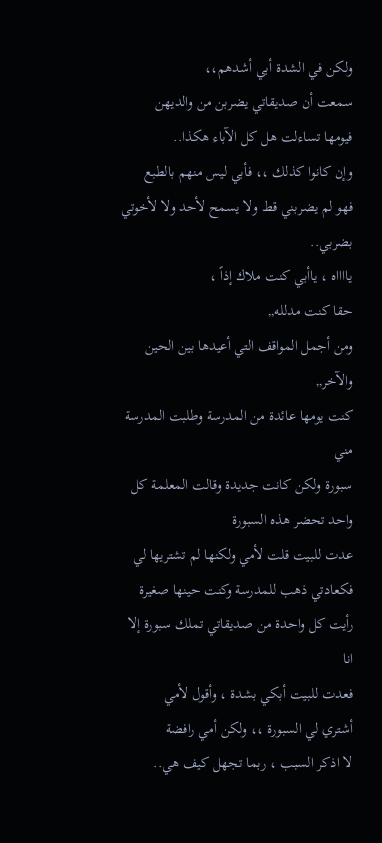ولكن في الشدة أبي أشدهم،،
سمعت أن صديقاتي يضربن من والديهن
فيومها تساءلت هل كل الآباء هكذا..
وإن كانوا كذلك ،، فأبي ليس منهم بالطبع
فهو لم يضربني قط ولا يسمح لأحد ولا لأخوتي بضربي..
يااااه ، ياأبي كنت ملاك إذاً ،
حقا كنت مدلله,,
ومن أجمل المواقف التي أعيدها بين الحين والآخر,,
كنت يومها عائدة من المدرسة وطلبت المدرسة مني
سبورة ولكن كانت جديدة وقالت المعلمة كل واحد تحضر هذه السبورة
عدت للبيت قلت لأمي ولكنها لم تشتريها لي
فكعادتي ذهب للمدرسة وكنت حينها صغيرة
رأيت كل واحدة من صديقاتي تملك سبورة إلا انا
فعدت للبيت أبكي بشدة ، وأقول لأمي
أشتري لي السبورة ،، ولكن أمي رافضة
لا اذكر السبب ، ربما تجهل كيف هي..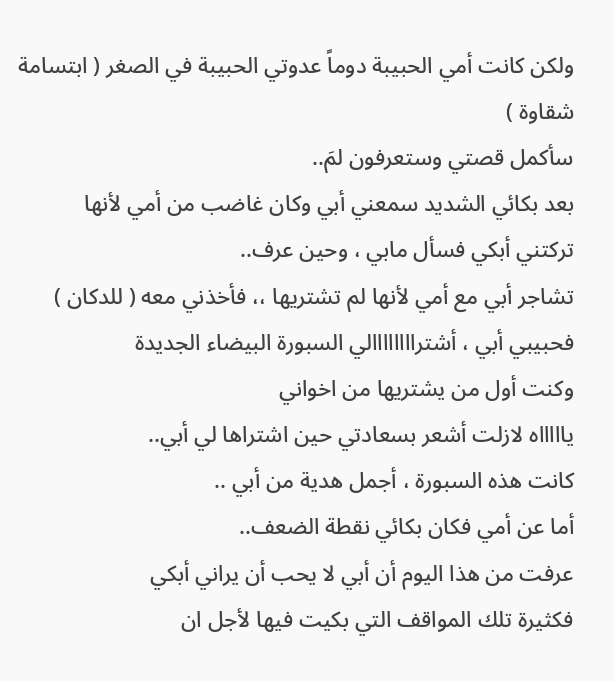ولكن كانت أمي الحبيبة دوماً عدوتي الحبيبة في الصغر ( ابتسامة شقاوة )
سأكمل قصتي وستعرفون لمَ..
بعد بكائي الشديد سمعني أبي وكان غاضب من أمي لأنها
تركتني أبكي فسأل مابي ، وحين عرف..
تشاجر أبي مع أمي لأنها لم تشتريها ،، فأخذني معه ( للدكان )
فحبيبي أبي ، أشتراااااااالي السبورة البيضاء الجديدة
وكنت أول من يشتريها من اخواني
ياااااه لازلت أشعر بسعادتي حين اشتراها لي أبي..
كانت هذه السبورة ، أجمل هدية من أبي ..
أما عن أمي فكان بكائي نقطة الضعف..
عرفت من هذا اليوم أن أبي لا يحب أن يراني أبكي
فكثيرة تلك المواقف التي بكيت فيها لأجل ان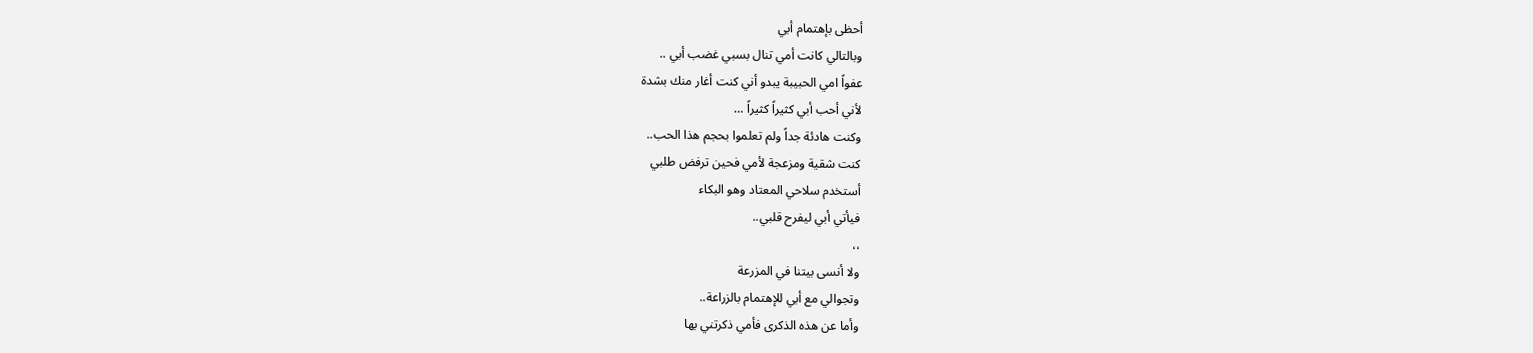أحظى بإهتمام أبي
وبالتالي كانت أمي تنال بسبي غضب أبي ..
عفواً امي الحبيبة يبدو أني كنت أغار منك بشدة
لأني أحب أبي كثيراً كثيراً …
وكنت هادئة جداً ولم تعلموا بحجم هذا الحب..
كنت شقية ومزعجة لأمي فحين ترفض طلبي
أستخدم سلاحي المعتاد وهو البكاء
فيأتي أبي ليفرح قلبي..
،،
ولا أنسى بيتنا في المزرعة
وتجوالي مع أبي للإهتمام بالزراعة..
وأما عن هذه الذكرى فأمي ذكرتني بها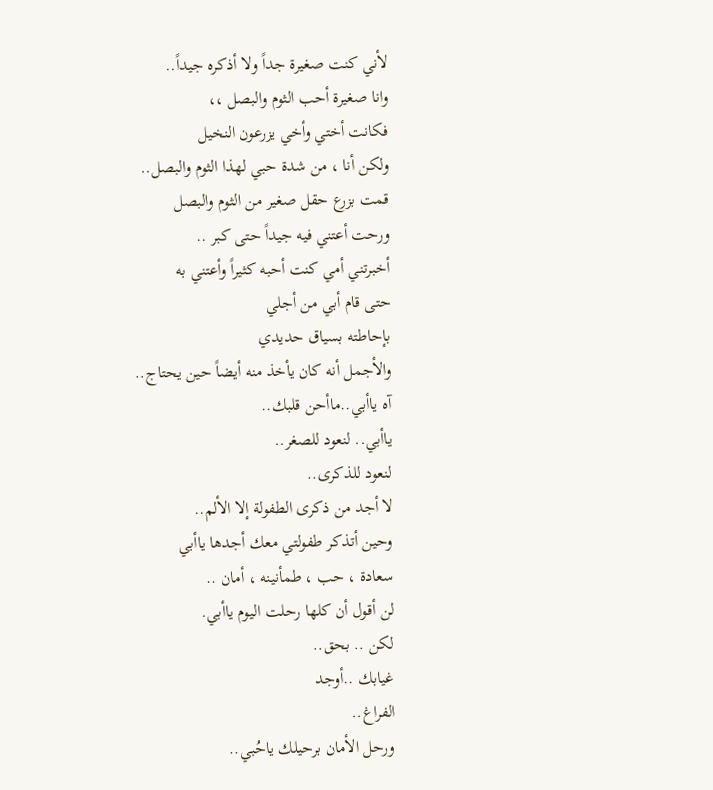لأني كنت صغيرة جداً ولا أذكره جيداً..
وانا صغيرة أحب الثوم والبصل ،،
فكانت أختي وأخي يزرعون النخيل
ولكن أنا ، من شدة حبي لهذا الثوم والبصل..
قمت بزرع حقل صغير من الثوم والبصل
ورحت أعتني فيه جيداً حتى كبر ..
أخبرتني أمي كنت أحبه كثيراً وأعتني به
حتى قام أبي من أجلي
بإحاطته بسياق حديدي
والأجمل أنه كان يأخذ منه أيضاً حين يحتاج..
آه ياأبي..ماأحن قلبك..
ياأبي.. لنعود للصغر..
لنعود للذكرى..
لا أجد من ذكرى الطفولة إلا الألم..
وحين أتذكر طفولتي معك أجدها ياأبي
سعادة ، حب ، طمأنينه ، أمان ..
لن أقول أن كلها رحلت اليوم ياأبي.
لكن .. بحق..
غيابك ..أوجد
الفراغ..
ورحل الأمان برحيلك ياحُبي..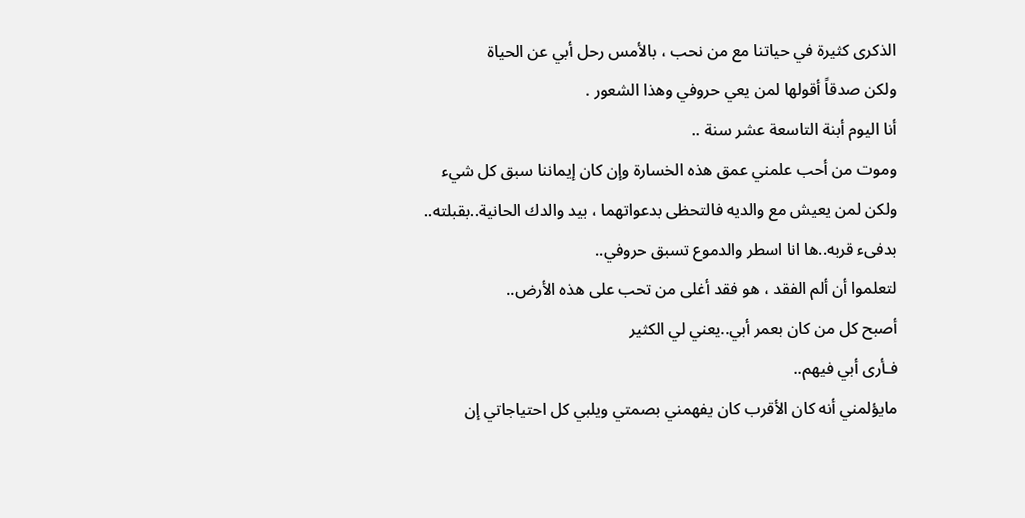الذكرى كثيرة في حياتنا مع من نحب ، بالأمس رحل أبي عن الحياة
ولكن صدقاً أقولها لمن يعي حروفي وهذا الشعور .
أنا اليوم أبنة التاسعة عشر سنة ..
وموت من أحب علمني عمق هذه الخسارة وإن كان إيماننا سبق كل شيء
ولكن لمن يعيش مع والديه فالتحظى بدعواتهما ، بيد والدك الحانية..بقبلته..
بدفىء قربه..ها انا اسطر والدموع تسبق حروفي..
لتعلموا أن ألم الفقد ، هو فقد أغلى من تحب على هذه الأرض..
أصبح كل من كان بعمر أبي..يعني لي الكثير
فـأرى أبي فيهم..
مايؤلمني أنه كان الأقرب كان يفهمني بصمتي ويلبي كل احتياجاتي إن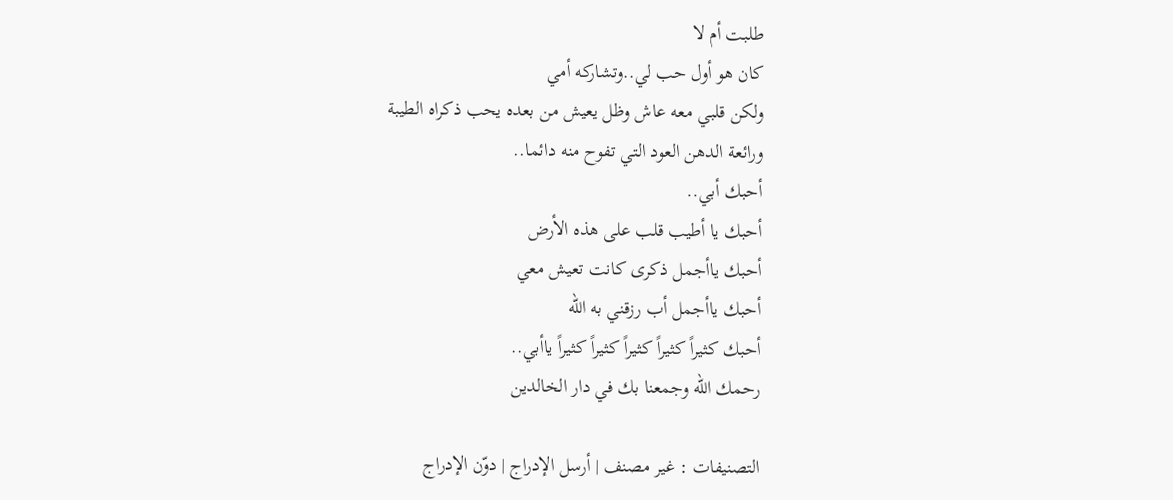طلبت أم لا
كان هو أول حب لي..وتشاركه أمي
ولكن قلبي معه عاش وظل يعيش من بعده يحب ذكراه الطيبة
ورائعة الدهن العود التي تفوح منه دائما..
أحبك أبي..
أحبك يا أطيب قلب على هذه الأرض
أحبك ياأجمل ذكرى كانت تعيش معي
أحبك ياأجمل أب رزقني به الله
أحبك كثيراً كثيراً كثيراً كثيراً كثيراً ياأبي..
رحمك الله وجمعنا بك في دار الخالدين

التصنيفات : غير مصنف | أرسل الإدراج | دوّن الإدراج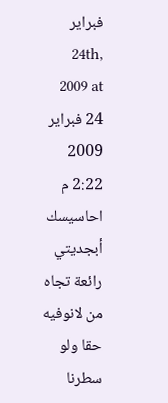فبراير 24th, 2009 at 24 فبراير 2009 2:22 م
احاسيسك أبجديتي رائعة تجاه من لانوفيه حقا ولو سطرنا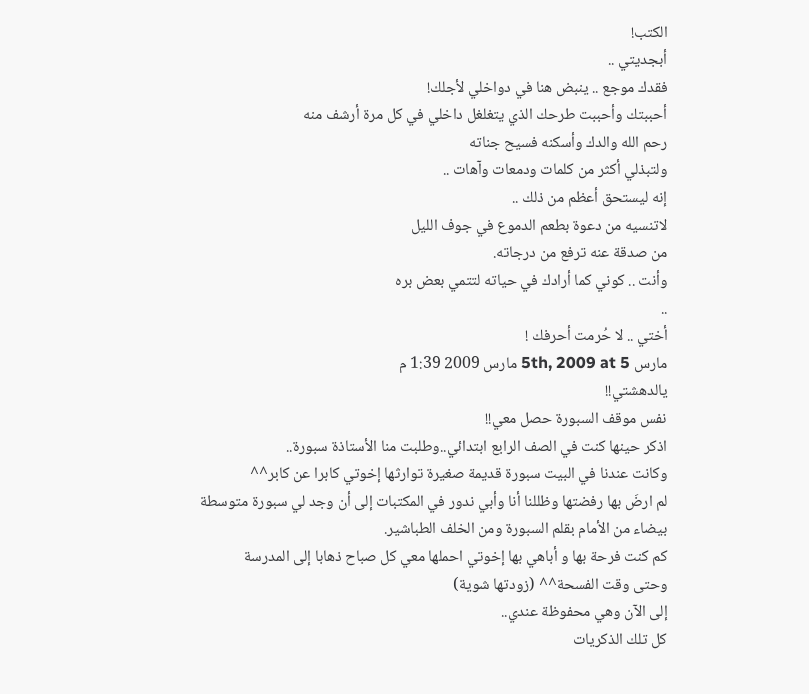الكتب!
أبجديتي ..
فقدك موجع .. ينبض هنا في دواخلي لأجلك!
أحببتك وأحببت طرحك الذي يتغلغل داخلي في كل مرة أرشف منه
رحم الله والدك وأسكنه فسيح جناته
ولتبذلي أكثر من كلمات ودمعات وآهات ..
إنه ليستحق أعظم من ذلك ..
لاتنسيه من دعوة بطعم الدموع في جوف الليل
من صدقة عنه ترفع من درجاته.
وأنت .. كوني كما أرادك في حياته لتتمي بعض بره
..
أختي .. لا حُرمت أحرفك !
مارس 5th, 2009 at 5 مارس 2009 1:39 م
يالدهشتي!!
نفس موقف السبورة حصل معي!!
اذكر حينها كنت في الصف الرابع ابتدائي..وطلبت منا الأستاذة سبورة..
وكانت عندنا في البيت سبورة قديمة صغيرة توارثها إخوتي كابرا عن كابر^^
لم ارضَ بها رفضتها وظللنا أنا وأبي ندور في المكتبات إلى أن وجد لي سبورة متوسطة
بيضاء من الأمام بقلم السبورة ومن الخلف الطباشير.
كم كنت فرحة بها و أباهي بها إخوتي احملها معي كل صباح ذهابا إلى المدرسة
وحتى وقت الفسحة^^ (زودتها شوية)
إلى الآن وهي محفوظة عندي..
كل تلك الذكريات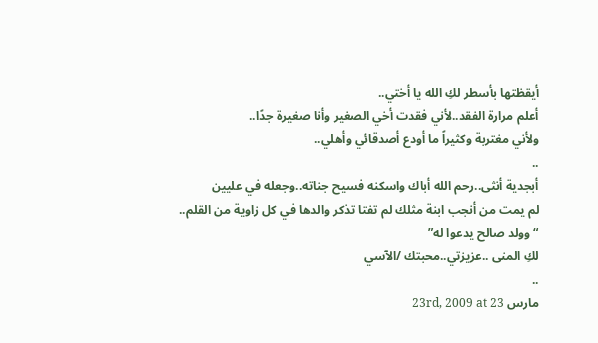أيقظتها بأسطر لكِ الله يا أختي..
أعلم مرارة الفقد..لأني فقدت أخي الصغير وأنا صغيرة جدًا..
ولأني مغتربة وكثيراً ما أودع أصدقائي وأهلي..
..
أبجدية أنثى..رحم الله أباك واسكنه فسيح جناته..وجعله في عليين
لم يمت من أنجب ابنة مثلك لم تفتا تذكر والدها في كل زاوية من القلم..
“وولد صالح يدعوا له”
لكِ المنى ..عزيزتي..محبتك /الآسي
..
مارس 23rd, 2009 at 23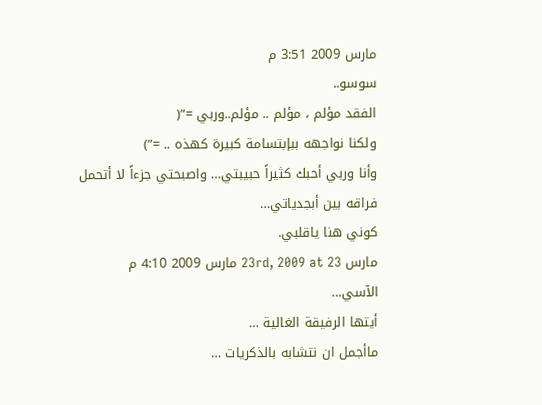مارس 2009 3:51 م
سوسو..
الفقد مؤلم ، مؤلم .. مؤلم..وربي =”(
ولكنا نواجهه ببإبتسامة كبيرة كهذه .. =”)
وأنا وربي أحبك كثيراً حبيبتي… واصبحتي جزءاً لا أتحمل
فراقه بين أبجدياتي…
كوني هنا ياقلبي.
مارس 23rd, 2009 at 23 مارس 2009 4:10 م
الآسي…
أيتها الرفيقة الغالية …
ماأجمل ان نتشابه بالذكريات …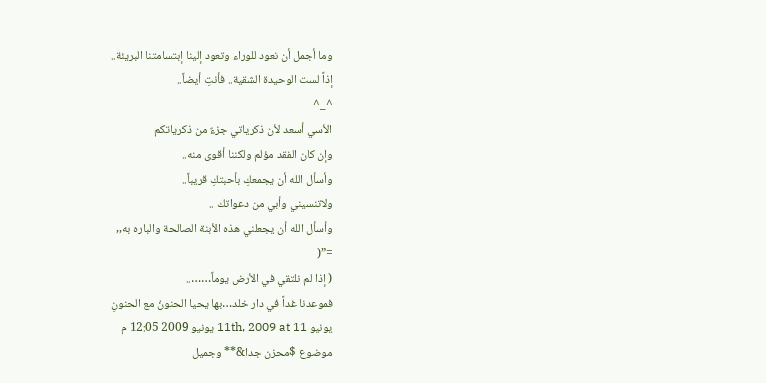وما أجمل أن نعود للوراء وتعود إلينا إبتسامتنا البريئة..
إذاً لست الوحيدة الشقية.. فأنتِ أيضاً..
^_^
الأسي أسعد لأن ذكرياتي جزءٌ من ذكرياتكم
وإن كان الفقد مؤلم ولكننا أقوى منه..
وأسأل الله أن يجمعكِ بأحبتكِ قريباً..
ولاتنسيني وأبي من دعواتك ..
وأسأل الله أن يجعلني هذه الأبنة الصالحة والباره به,,
=”(
( إذا لم نلتقي في الأرض يوماً……..
فموعدنا غداً في دار خلد…بها يحيا الحنونُ مع الحنونِ
يونيو 11th, 2009 at 11 يونيو 2009 12:05 م
موضوع $محزن جدا&** وجميل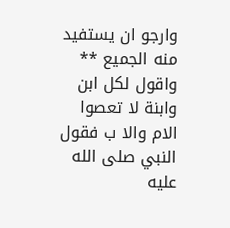وارجو ان يستفيد منه الجميع **
واقول لكل ابن وابنة لا تعصوا الام والا ب فقول النبي صلى الله عليه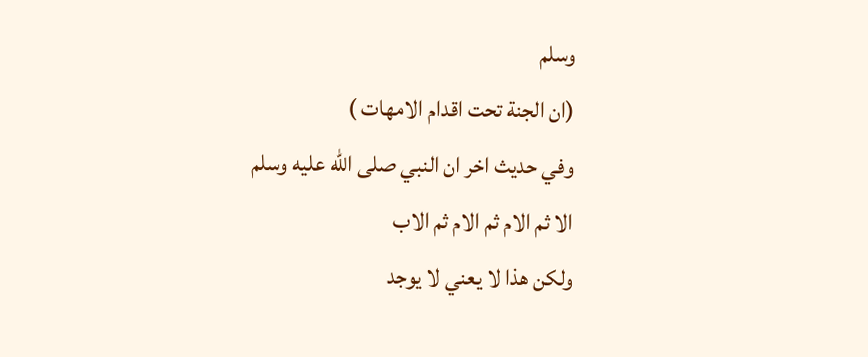وسلم
(ان الجنة تحت اقدام الامهات )
وفي حديث اخر ان النبي صلى الله عليه وسلم
الا ثم الام ثم الام ثم الاب
ولكن هذا لا يعني لا يوجد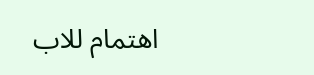اهتمام للاب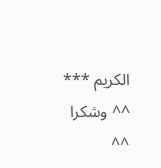الكريم ***
^^ وشكرا ^^